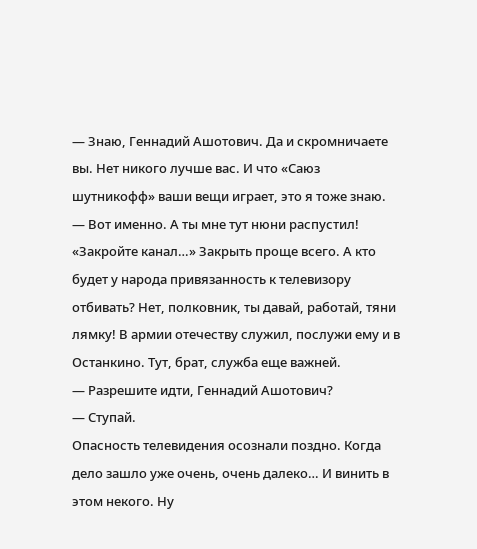— Знаю, Геннадий Ашотович. Да и скромничаете вы. Нет никого лучше вас. И что «Саюз шутникофф» ваши вещи играет, это я тоже знаю.
— Вот именно. А ты мне тут нюни распустил! «Закройте канал…» Закрыть проще всего. А кто будет у народа привязанность к телевизору отбивать? Нет, полковник, ты давай, работай, тяни лямку! В армии отечеству служил, послужи ему и в Останкино. Тут, брат, служба еще важней.
— Разрешите идти, Геннадий Ашотович?
— Ступай.
Опасность телевидения осознали поздно. Когда дело зашло уже очень, очень далеко… И винить в этом некого. Ну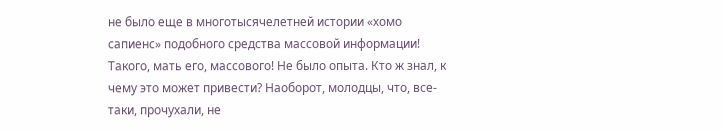не было еще в многотысячелетней истории «хомо сапиенс» подобного средства массовой информации! Такого, мать его, массового! Не было опыта. Кто ж знал, к чему это может привести? Наоборот, молодцы, что, все-таки, прочухали, не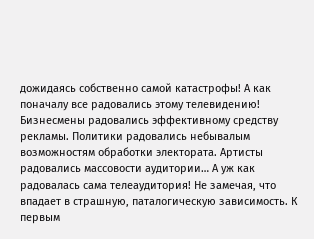дожидаясь собственно самой катастрофы! А как поначалу все радовались этому телевидению! Бизнесмены радовались эффективному средству рекламы. Политики радовались небывалым возможностям обработки электората. Артисты радовались массовости аудитории… А уж как радовалась сама телеаудитория! Не замечая, что впадает в страшную, паталогическую зависимость. К первым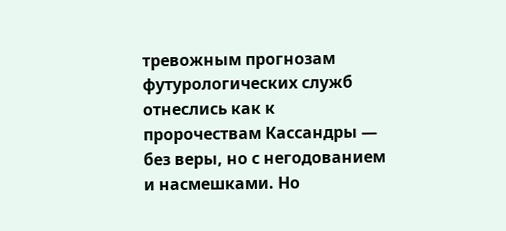тревожным прогнозам футурологических служб отнеслись как к пророчествам Кассандры — без веры, но с негодованием и насмешками. Но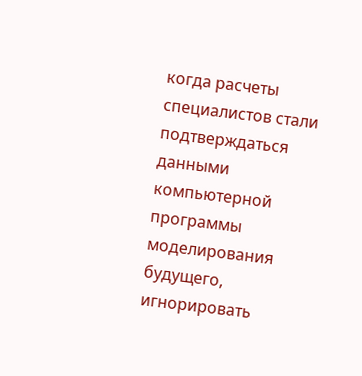когда расчеты специалистов стали подтверждаться данными компьютерной программы моделирования будущего, игнорировать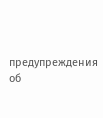предупреждения об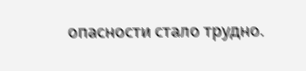опасности стало трудно.